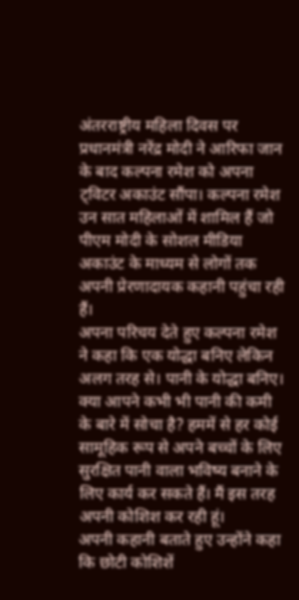अंतरराष्ट्रीय महिला दिवस पर प्रधानमंत्री नरेंद्र मोदी ने आरिफा जान के बाद कल्पना रमेश को अपना ट्विटर अकाउंट सौंपा। कल्पना रमेश उन सात महिलाओं में शामिल हैं जो पीएम मोदी के सोशल मीडिया अकाउंट के माध्यम से लोगों तक अपनी प्रेरणादायक कहानी पहुंचा रही हैं।
अपना परिचय देते हुए कल्पना रमेश ने कहा कि एक योद्धा बनिए लेकिन अलग तरह से। पानी के योद्धा बनिए। क्या आपने कभी भी पानी की कमी के बारे में सोचा है? हममें से हर कोई सामूहिक रूप से अपने बच्चों के लिए सुरक्षित पानी वाला भविष्य बनाने के लिए कार्य कर सकते हैं। मैं इस तरह अपनी कोशिश कर रही हूं।
अपनी कहानी बताते हुए उन्होंने कहा कि छोटी कोशिशें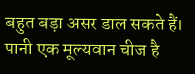बहुत बड़ा असर डाल सकते हैं। पानी एक मूल्यवान चीज है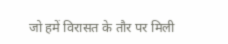जो हमें विरासत के तौर पर मिली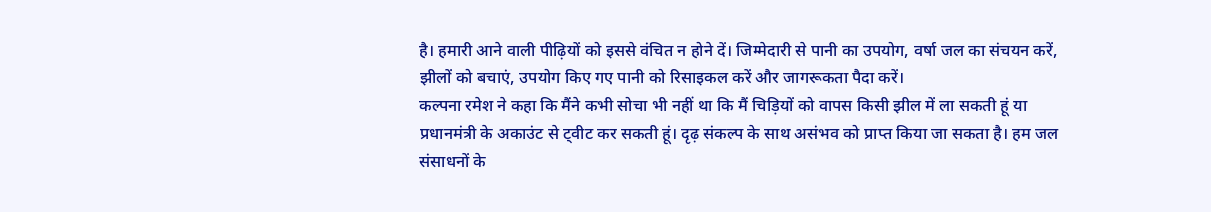है। हमारी आने वाली पीढ़ियों को इससे वंचित न होने दें। जिम्मेदारी से पानी का उपयोग, वर्षा जल का संचयन करें, झीलों को बचाएं, उपयोग किए गए पानी को रिसाइकल करें और जागरूकता पैदा करें।
कल्पना रमेश ने कहा कि मैंने कभी सोचा भी नहीं था कि मैं चिड़ियों को वापस किसी झील में ला सकती हूं या प्रधानमंत्री के अकाउंट से ट्वीट कर सकती हूं। दृढ़ संकल्प के साथ असंभव को प्राप्त किया जा सकता है। हम जल संसाधनों के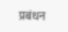प्रबंधन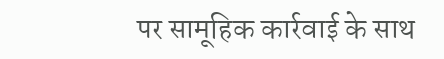पर सामूहिक कार्रवाई के साथ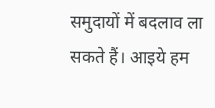समुदायों में बदलाव ला सकते हैं। आइये हम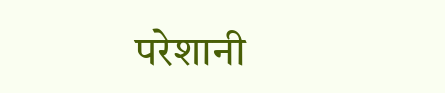परेशानी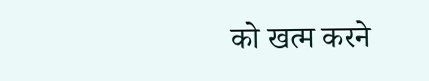को खत्म करने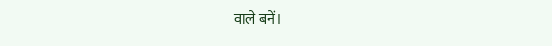वाले बनें।